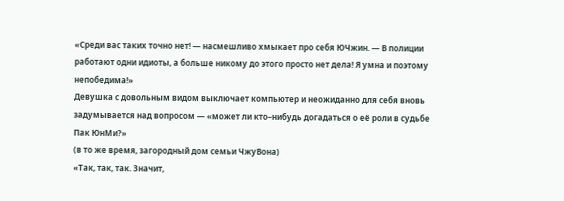«Среди вас таких точно нет! — насмешливо хмыкает про себя ЮЧжин. — В полиции работают одни идиоты, а больше никому до этого просто нет дела! Я умна и поэтому непобедима!»
Девушка с довольным видом выключает компьютер и неожиданно для себя вновь задумывается над вопросом — «может ли кто–нибудь догадаться о её роли в судьбе Пак ЮнМи?»
(в то же время, загородный дом семьи ЧжуВона)
«Так, так, так. Значит,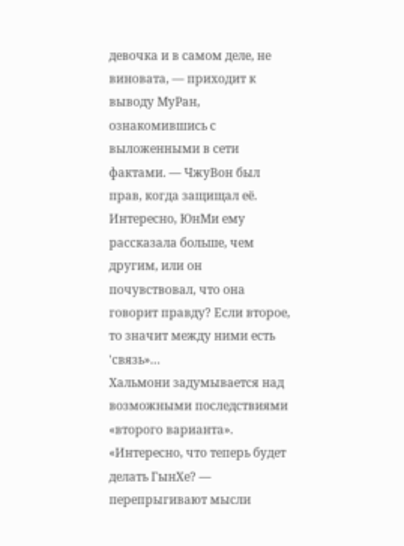девочка и в самом деле, не виновата, — приходит к выводу МуРан, ознакомившись с выложенными в сети фактами. — ЧжуВон был прав, когда защищал её. Интересно, ЮнМи ему рассказала больше, чем другим, или он почувствовал, что она говорит правду? Если второе, то значит между ними есть 'связь»…
Хальмони задумывается над возможными последствиями «второго варианта».
«Интересно, что теперь будет делать ГынХе? — перепрыгивают мысли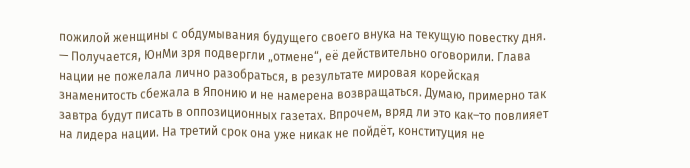пожилой женщины с обдумывания будущего своего внука на текущую повестку дня. — Получается, ЮнМи зря подвергли „отмене“, её действительно оговорили. Глава нации не пожелала лично разобраться, в результате мировая корейская знаменитость сбежала в Японию и не намерена возвращаться. Думаю, примерно так завтра будут писать в оппозиционных газетах. Впрочем, вряд ли это как–то повлияет на лидера нации. На третий срок она уже никак не пойдёт, конституция не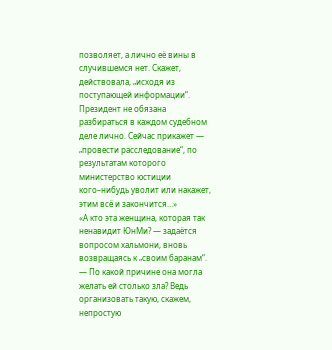позволяет, а лично её вины в случившемся нет. Скажет, действовала, „исходя из поступающей информации“. Президент не обязана разбираться в каждом судебном деле лично. Сейчас прикажет — „провести расследование“, по результатам которого министерство юстиции кого–нибудь уволит или накажет, этим всё и закончится…»
«А кто эта женщина, которая так ненавидит ЮнМи? — задаётся вопросом хальмони, вновь возвращаясь к „своим баранам“. — По какой причине она могла желать ей столько зла? Ведь организовать такую, скажем, непростую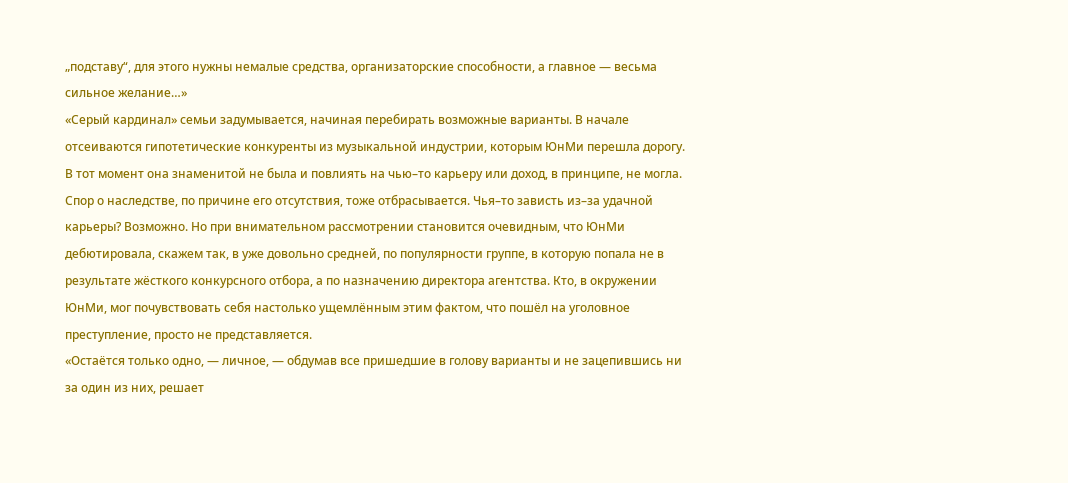„подставу“, для этого нужны немалые средства, организаторские способности, а главное — весьма сильное желание…»
«Серый кардинал» семьи задумывается, начиная перебирать возможные варианты. В начале отсеиваются гипотетические конкуренты из музыкальной индустрии, которым ЮнМи перешла дорогу. В тот момент она знаменитой не была и повлиять на чью–то карьеру или доход, в принципе, не могла. Спор о наследстве, по причине его отсутствия, тоже отбрасывается. Чья–то зависть из–за удачной карьеры? Возможно. Но при внимательном рассмотрении становится очевидным, что ЮнМи дебютировала, скажем так, в уже довольно средней, по популярности группе, в которую попала не в результате жёсткого конкурсного отбора, а по назначению директора агентства. Кто, в окружении ЮнМи, мог почувствовать себя настолько ущемлённым этим фактом, что пошёл на уголовное преступление, просто не представляется.
«Остаётся только одно, — личное, — обдумав все пришедшие в голову варианты и не зацепившись ни за один из них, решает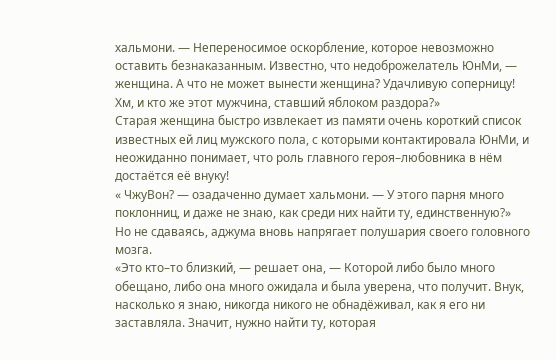хальмони. — Непереносимое оскорбление, которое невозможно оставить безнаказанным. Известно, что недоброжелатель ЮнМи, — женщина. А что не может вынести женщина? Удачливую соперницу! Хм, и кто же этот мужчина, ставший яблоком раздора?»
Старая женщина быстро извлекает из памяти очень короткий список известных ей лиц мужского пола, с которыми контактировала ЮнМи, и неожиданно понимает, что роль главного героя–любовника в нём достаётся её внуку!
« ЧжуВон? — озадаченно думает хальмони. — У этого парня много поклонниц, и даже не знаю, как среди них найти ту, единственную?»
Но не сдаваясь, аджума вновь напрягает полушария своего головного мозга.
«Это кто–то близкий, — решает она, — Которой либо было много обещано, либо она много ожидала и была уверена, что получит. Внук, насколько я знаю, никогда никого не обнадёживал, как я его ни заставляла. Значит, нужно найти ту, которая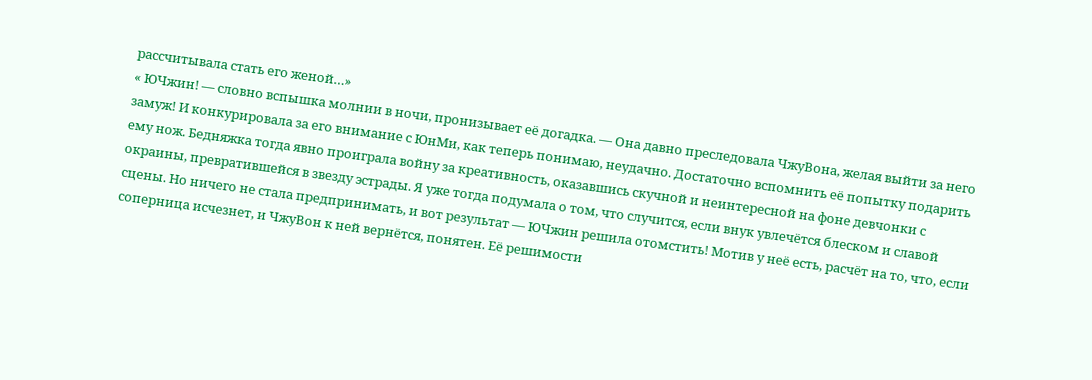рассчитывала стать его женой…»
« ЮЧжин! — словно вспышка молнии в ночи, пронизывает её догадка. — Она давно преследовала ЧжуВона, желая выйти за него замуж! И конкурировала за его внимание с ЮнМи, как теперь понимаю, неудачно. Достаточно вспомнить её попытку подарить ему нож. Бедняжка тогда явно проиграла войну за креативность, оказавшись скучной и неинтересной на фоне девчонки с окраины, превратившейся в звезду эстрады. Я уже тогда подумала о том, что случится, если внук увлечётся блеском и славой сцены. Но ничего не стала предпринимать, и вот результат — ЮЧжин решила отомстить! Мотив у неё есть, расчёт на то, что, если соперница исчезнет, и ЧжуВон к ней вернётся, понятен. Её решимости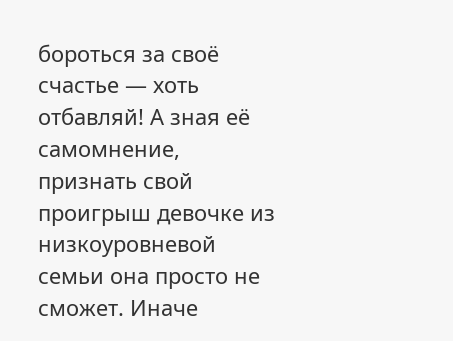бороться за своё счастье — хоть отбавляй! А зная её самомнение, признать свой проигрыш девочке из низкоуровневой семьи она просто не сможет. Иначе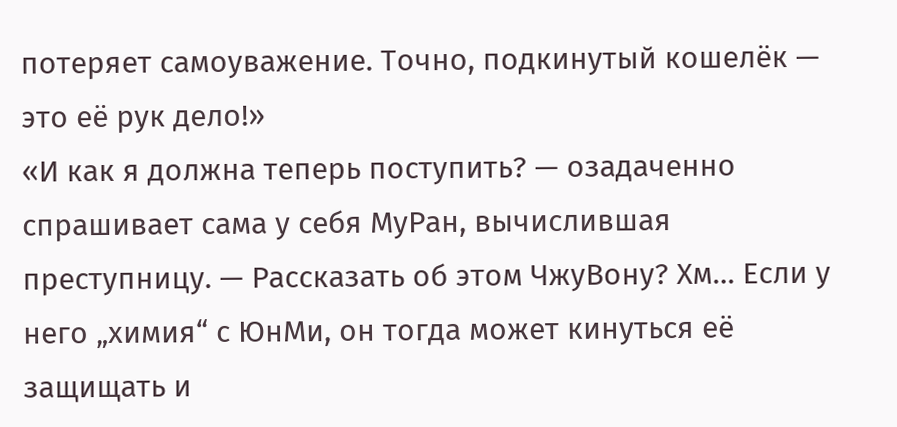потеряет самоуважение. Точно, подкинутый кошелёк — это её рук дело!»
«И как я должна теперь поступить? — озадаченно спрашивает сама у себя МуРан, вычислившая преступницу. — Рассказать об этом ЧжуВону? Хм… Если у него „химия“ с ЮнМи, он тогда может кинуться её защищать и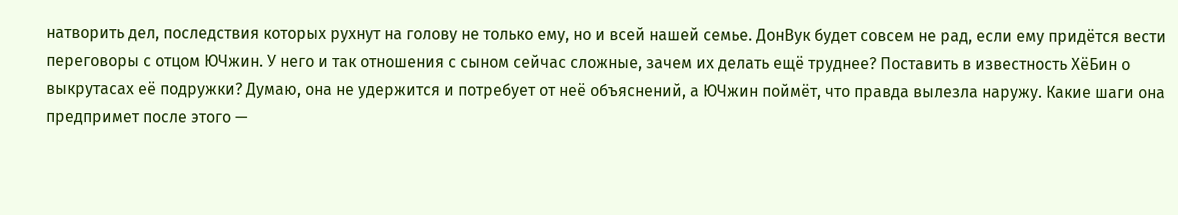натворить дел, последствия которых рухнут на голову не только ему, но и всей нашей семье. ДонВук будет совсем не рад, если ему придётся вести переговоры с отцом ЮЧжин. У него и так отношения с сыном сейчас сложные, зачем их делать ещё труднее? Поставить в известность ХёБин о выкрутасах её подружки? Думаю, она не удержится и потребует от неё объяснений, а ЮЧжин поймёт, что правда вылезла наружу. Какие шаги она предпримет после этого —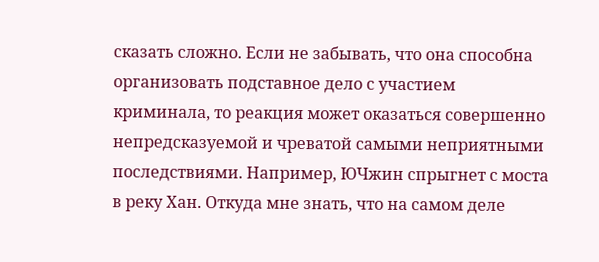сказать сложно. Если не забывать, что она способна организовать подставное дело с участием криминала, то реакция может оказаться совершенно непредсказуемой и чреватой самыми неприятными последствиями. Например, ЮЧжин спрыгнет с моста в реку Хан. Откуда мне знать, что на самом деле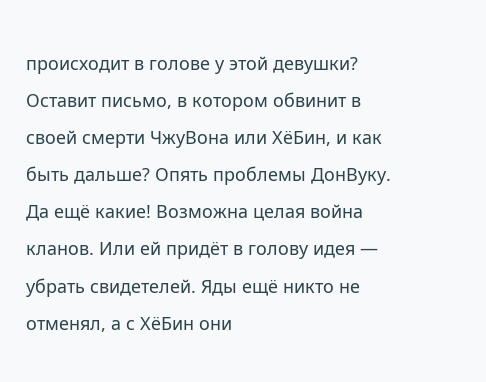происходит в голове у этой девушки? Оставит письмо, в котором обвинит в своей смерти ЧжуВона или ХёБин, и как быть дальше? Опять проблемы ДонВуку. Да ещё какие! Возможна целая война кланов. Или ей придёт в голову идея — убрать свидетелей. Яды ещё никто не отменял, а с ХёБин они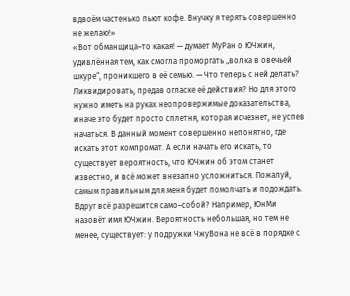вдвоём частенько пьют кофе. Внучку я терять совершенно не желаю!»
«Вот обманщица–то какая! — думает МуРан о ЮЧжин, удивлённая тем, как смогла проморгать „волка в овечьей шкуре“, проникшего в её семью. — Что теперь с ней делать? Ликвидировать, предав огласке её действия? Но для этого нужно иметь на руках неопровержимые доказательства, иначе это будет просто сплетня, которая исчезнет, не успев начаться. В данный момент совершенно непонятно, где искать этот компромат. А если начать его искать, то существует вероятность, что ЮЧжин об этом станет известно, и всё может внезапно усложниться. Пожалуй, самым правильным для меня будет помолчать и подождать. Вдруг всё разрешится само–собой? Например, ЮнМи назовёт имя ЮЧжин. Вероятность небольшая, но тем не менее, существует: у подружки ЧжуВона не всё в порядке с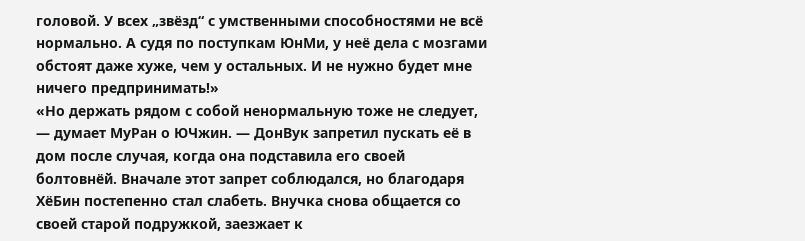головой. У всех „звёзд“ с умственными способностями не всё нормально. А судя по поступкам ЮнМи, у неё дела с мозгами обстоят даже хуже, чем у остальных. И не нужно будет мне ничего предпринимать!»
«Но держать рядом с собой ненормальную тоже не следует, — думает МуРан о ЮЧжин. — ДонВук запретил пускать её в дом после случая, когда она подставила его своей болтовнёй. Вначале этот запрет соблюдался, но благодаря ХёБин постепенно стал слабеть. Внучка снова общается со своей старой подружкой, заезжает к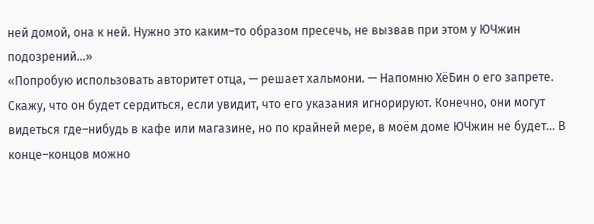ней домой, она к ней. Нужно это каким–то образом пресечь, не вызвав при этом у ЮЧжин подозрений…»
«Попробую использовать авторитет отца, — решает хальмони. — Напомню ХёБин о его запрете. Скажу, что он будет сердиться, если увидит, что его указания игнорируют. Конечно, они могут видеться где–нибудь в кафе или магазине, но по крайней мере, в моём доме ЮЧжин не будет… В конце–концов можно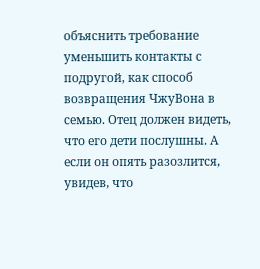объяснить требование уменьшить контакты с подругой, как способ возвращения ЧжуВона в семью. Отец должен видеть, что его дети послушны. А если он опять разозлится, увидев, что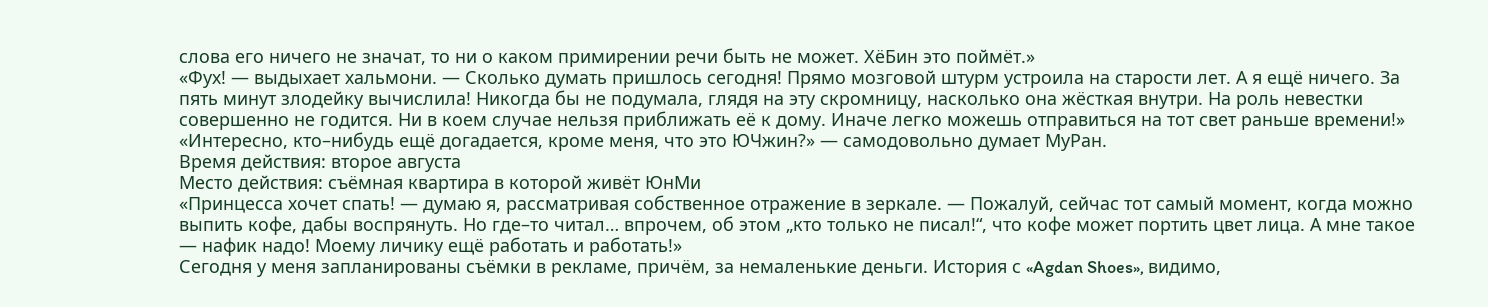слова его ничего не значат, то ни о каком примирении речи быть не может. ХёБин это поймёт.»
«Фух! — выдыхает хальмони. — Сколько думать пришлось сегодня! Прямо мозговой штурм устроила на старости лет. А я ещё ничего. За пять минут злодейку вычислила! Никогда бы не подумала, глядя на эту скромницу, насколько она жёсткая внутри. На роль невестки совершенно не годится. Ни в коем случае нельзя приближать её к дому. Иначе легко можешь отправиться на тот свет раньше времени!»
«Интересно, кто–нибудь ещё догадается, кроме меня, что это ЮЧжин?» — самодовольно думает МуРан.
Время действия: второе августа
Место действия: съёмная квартира в которой живёт ЮнМи
«Принцесса хочет спать! — думаю я, рассматривая собственное отражение в зеркале. — Пожалуй, сейчас тот самый момент, когда можно выпить кофе, дабы воспрянуть. Но где–то читал… впрочем, об этом „кто только не писал!“, что кофе может портить цвет лица. А мне такое — нафик надо! Моему личику ещё работать и работать!»
Сегодня у меня запланированы съёмки в рекламе, причём, за немаленькие деньги. История с «Agdan Shoes», видимо,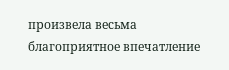произвела весьма благоприятное впечатление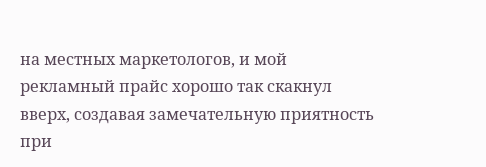на местных маркетологов, и мой рекламный прайс хорошо так скакнул вверх, создавая замечательную приятность при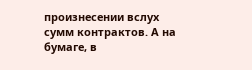произнесении вслух сумм контрактов. А на бумаге, в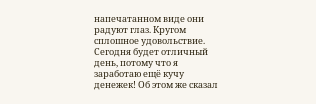напечатанном виде они радуют глаз. Кругом сплошное удовольствие. Сегодня будет отличный день, потому что я заработаю ещё кучу денежек! Об этом же сказал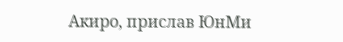Акиро, прислав ЮнМи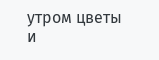утром цветы и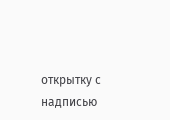открытку с надписью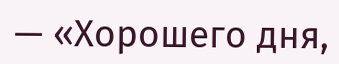— «Хорошего дня,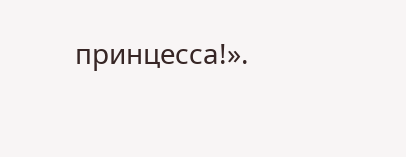принцесса!».